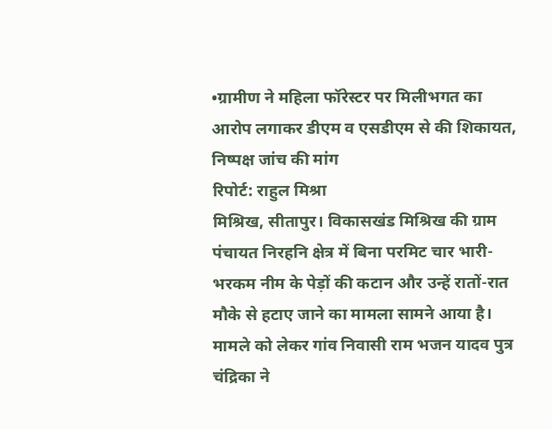•ग्रामीण ने महिला फॉरेस्टर पर मिलीभगत का आरोप लगाकर डीएम व एसडीएम से की शिकायत, निष्पक्ष जांच की मांग
रिपोर्ट: राहुल मिश्रा
मिश्रिख, सीतापुर। विकासखंड मिश्रिख की ग्राम पंचायत निरहनि क्षेत्र में बिना परमिट चार भारी-भरकम नीम के पेड़ों की कटान और उन्हें रातों-रात मौके से हटाए जाने का मामला सामने आया है। मामले को लेकर गांव निवासी राम भजन यादव पुत्र चंद्रिका ने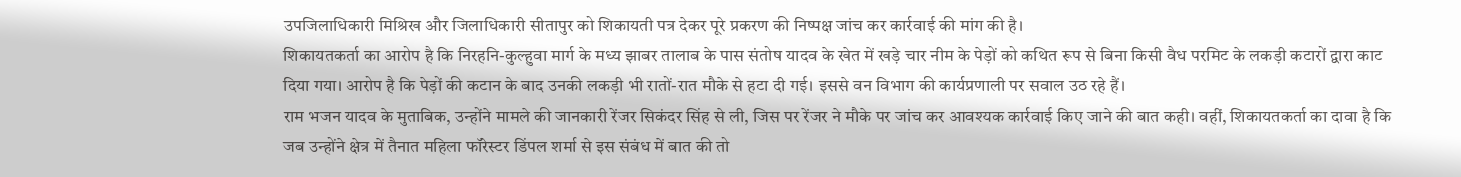उपजिलाधिकारी मिश्रिख और जिलाधिकारी सीतापुर को शिकायती पत्र देकर पूरे प्रकरण की निष्पक्ष जांच कर कार्रवाई की मांग की है।
शिकायतकर्ता का आरोप है कि निरहनि-कुल्हुवा मार्ग के मध्य झाबर तालाब के पास संतोष यादव के खेत में खड़े चार नीम के पेड़ों को कथित रूप से बिना किसी वैध परमिट के लकड़ी कटारों द्वारा काट दिया गया। आरोप है कि पेड़ों की कटान के बाद उनकी लकड़ी भी रातों-रात मौके से हटा दी गई। इससे वन विभाग की कार्यप्रणाली पर सवाल उठ रहे हैं।
राम भजन यादव के मुताबिक, उन्होंने मामले की जानकारी रेंजर सिकंदर सिंह से ली, जिस पर रेंजर ने मौके पर जांच कर आवश्यक कार्रवाई किए जाने की बात कही। वहीं, शिकायतकर्ता का दावा है कि जब उन्होंने क्षेत्र में तैनात महिला फॉरेस्टर डिंपल शर्मा से इस संबंध में बात की तो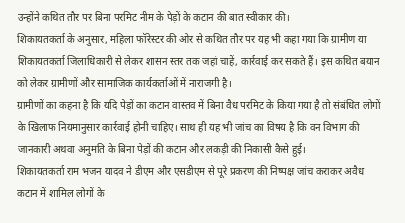उन्होंने कथित तौर पर बिना परमिट नीम के पेड़ों के कटान की बात स्वीकार की।
शिकायतकर्ता के अनुसार, महिला फॉरेस्टर की ओर से कथित तौर पर यह भी कहा गया कि ग्रामीण या शिकायतकर्ता जिलाधिकारी से लेकर शासन स्तर तक जहां चाहें, कार्रवाई कर सकते हैं। इस कथित बयान को लेकर ग्रामीणों और सामाजिक कार्यकर्ताओं में नाराजगी है।
ग्रामीणों का कहना है कि यदि पेड़ों का कटान वास्तव में बिना वैध परमिट के किया गया है तो संबंधित लोगों के खिलाफ नियमानुसार कार्रवाई होनी चाहिए। साथ ही यह भी जांच का विषय है कि वन विभाग की जानकारी अथवा अनुमति के बिना पेड़ों की कटान और लकड़ी की निकासी कैसे हुई।
शिकायतकर्ता राम भजन यादव ने डीएम और एसडीएम से पूरे प्रकरण की निष्पक्ष जांच कराकर अवैध कटान में शामिल लोगों के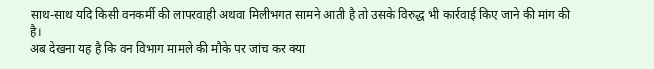साथ-साथ यदि किसी वनकर्मी की लापरवाही अथवा मिलीभगत सामने आती है तो उसके विरुद्ध भी कार्रवाई किए जाने की मांग की है।
अब देखना यह है कि वन विभाग मामले की मौके पर जांच कर क्या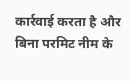कार्रवाई करता है और बिना परमिट नीम के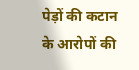पेड़ों की कटान के आरोपों की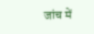जांच में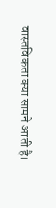वास्तविकता क्या सामने आती है।